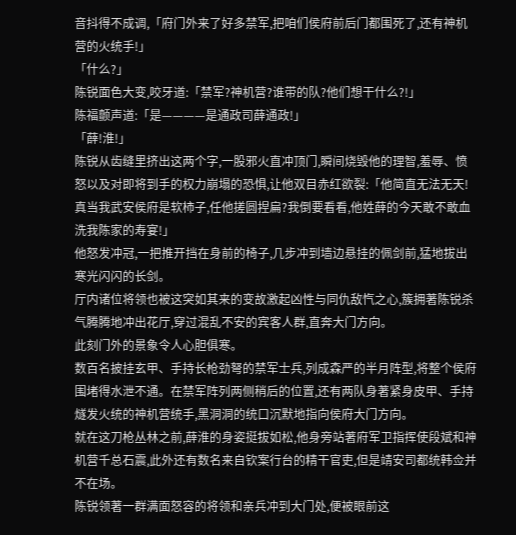音抖得不成调,「府门外来了好多禁军,把咱们侯府前后门都围死了,还有神机营的火统手!」
「什么?」
陈锐面色大变,咬牙道:「禁军?神机营?谁带的队?他们想干什么?!」
陈福颤声道:「是————是通政司薛通政!」
「薛!淮!」
陈锐从齿缝里挤出这两个字,一股邪火直冲顶门,瞬间烧毁他的理智,羞辱、愤怒以及对即将到手的权力崩塌的恐惧,让他双目赤红欲裂:「他简直无法无天!真当我武安侯府是软柿子,任他搓圆捏扁?我倒要看看,他姓薛的今天敢不敢血洗我陈家的寿宴!」
他怒发冲冠,一把推开挡在身前的椅子,几步冲到墙边悬挂的佩剑前,猛地拔出寒光闪闪的长剑。
厅内诸位将领也被这突如其来的变故激起凶性与同仇敌忾之心,簇拥著陈锐杀气腾腾地冲出花厅,穿过混乱不安的宾客人群,直奔大门方向。
此刻门外的景象令人心胆俱寒。
数百名披挂玄甲、手持长枪劲弩的禁军士兵,列成森严的半月阵型,将整个侯府围堵得水泄不通。在禁军阵列两侧稍后的位置,还有两队身著紧身皮甲、手持燧发火统的神机营统手,黑洞洞的统口沉默地指向侯府大门方向。
就在这刀枪丛林之前,薛淮的身姿挺拔如松,他身旁站著府军卫指挥使段斌和神机营千总石震,此外还有数名来自钦案行台的精干官吏,但是靖安司都统韩佥并不在场。
陈锐领著一群满面怒容的将领和亲兵冲到大门处,便被眼前这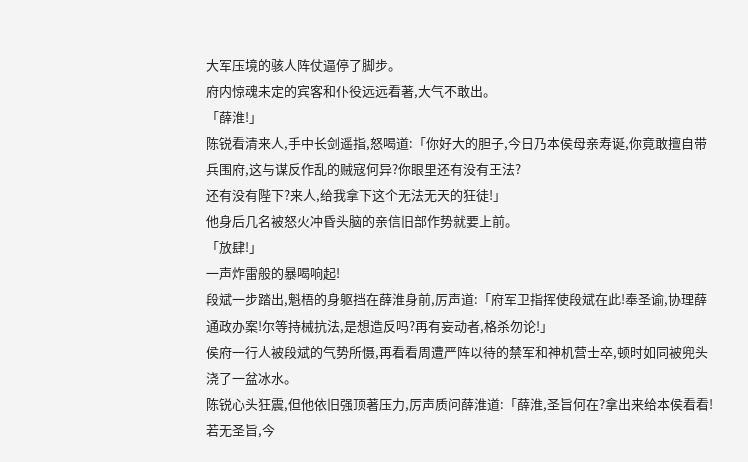大军压境的骇人阵仗逼停了脚步。
府内惊魂未定的宾客和仆役远远看著,大气不敢出。
「薛淮!」
陈锐看清来人,手中长剑遥指,怒喝道:「你好大的胆子,今日乃本侯母亲寿诞,你竟敢擅自带兵围府,这与谋反作乱的贼寇何异?你眼里还有没有王法?
还有没有陛下?来人,给我拿下这个无法无天的狂徒!」
他身后几名被怒火冲昏头脑的亲信旧部作势就要上前。
「放肆!」
一声炸雷般的暴喝响起!
段斌一步踏出,魁梧的身躯挡在薛淮身前,厉声道:「府军卫指挥使段斌在此!奉圣谕,协理薛通政办案!尔等持械抗法,是想造反吗?再有妄动者,格杀勿论!」
侯府一行人被段斌的气势所慑,再看看周遭严阵以待的禁军和神机营士卒,顿时如同被兜头浇了一盆冰水。
陈锐心头狂震,但他依旧强顶著压力,厉声质问薛淮道:「薛淮,圣旨何在?拿出来给本侯看看!若无圣旨,今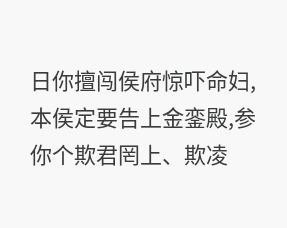日你擅闯侯府惊吓命妇,本侯定要告上金銮殿,参你个欺君罔上、欺凌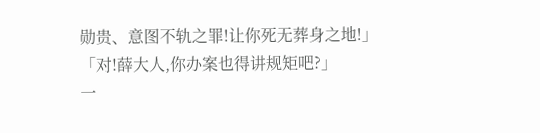勋贵、意图不轨之罪!让你死无葬身之地!」
「对!薛大人,你办案也得讲规矩吧?」
一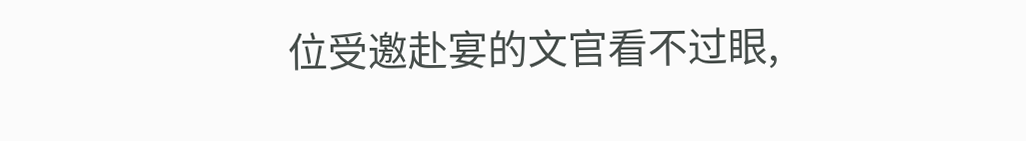位受邀赴宴的文官看不过眼,